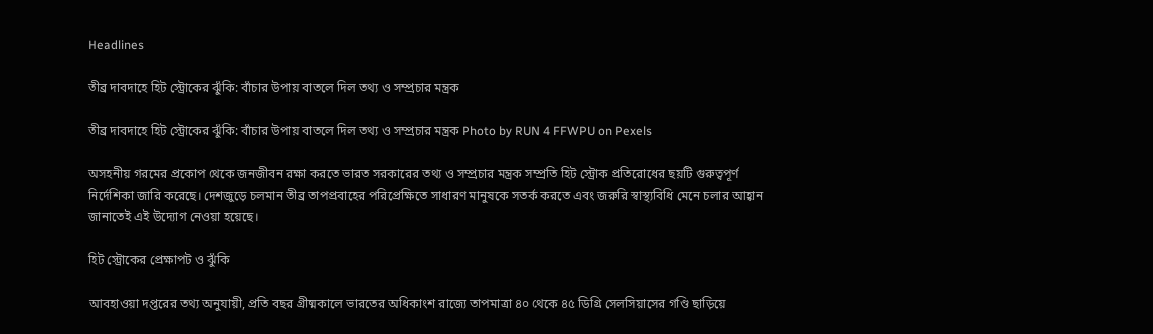Headlines

তীব্র দাবদাহে হিট স্ট্রোকের ঝুঁকি: বাঁচার উপায় বাতলে দিল তথ্য ও সম্প্রচার মন্ত্রক

তীব্র দাবদাহে হিট স্ট্রোকের ঝুঁকি: বাঁচার উপায় বাতলে দিল তথ্য ও সম্প্রচার মন্ত্রক Photo by RUN 4 FFWPU on Pexels

অসহনীয় গরমের প্রকোপ থেকে জনজীবন রক্ষা করতে ভারত সরকারের তথ্য ও সম্প্রচার মন্ত্রক সম্প্রতি হিট স্ট্রোক প্রতিরোধের ছয়টি গুরুত্বপূর্ণ নির্দেশিকা জারি করেছে। দেশজুড়ে চলমান তীব্র তাপপ্রবাহের পরিপ্রেক্ষিতে সাধারণ মানুষকে সতর্ক করতে এবং জরুরি স্বাস্থ্যবিধি মেনে চলার আহ্বান জানাতেই এই উদ্যোগ নেওয়া হয়েছে।

হিট স্ট্রোকের প্রেক্ষাপট ও ঝুঁকি

আবহাওয়া দপ্তরের তথ্য অনুযায়ী, প্রতি বছর গ্রীষ্মকালে ভারতের অধিকাংশ রাজ্যে তাপমাত্রা ৪০ থেকে ৪৫ ডিগ্রি সেলসিয়াসের গণ্ডি ছাড়িয়ে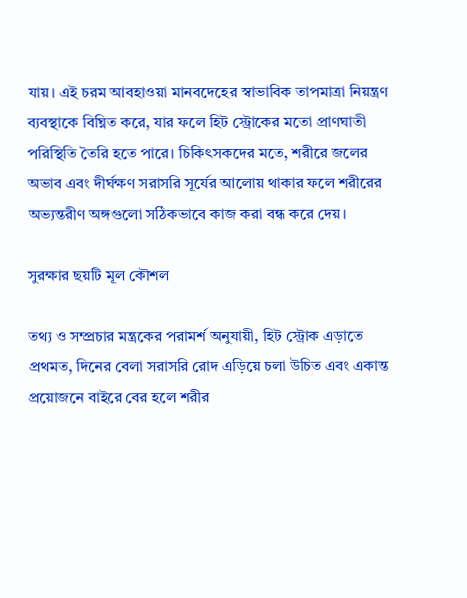যায়। এই চরম আবহাওয়া মানবদেহের স্বাভাবিক তাপমাত্রা নিয়ন্ত্রণ ব্যবস্থাকে বিঘ্নিত করে, যার ফলে হিট স্ট্রোকের মতো প্রাণঘাতী পরিস্থিতি তৈরি হতে পারে। চিকিৎসকদের মতে, শরীরে জলের অভাব এবং দীর্ঘক্ষণ সরাসরি সূর্যের আলোয় থাকার ফলে শরীরের অভ্যন্তরীণ অঙ্গগুলো সঠিকভাবে কাজ করা বন্ধ করে দেয়।

সুরক্ষার ছয়টি মূল কৌশল

তথ্য ও সম্প্রচার মন্ত্রকের পরামর্শ অনুযায়ী, হিট স্ট্রোক এড়াতে প্রথমত, দিনের বেলা সরাসরি রোদ এড়িয়ে চলা উচিত এবং একান্ত প্রয়োজনে বাইরে বের হলে শরীর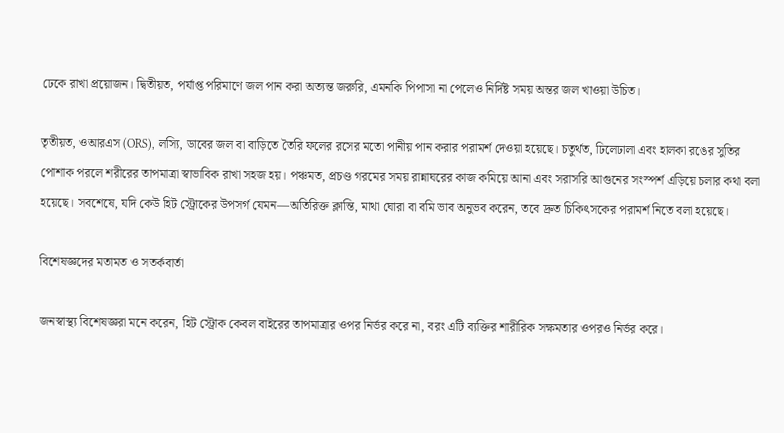ঢেকে রাখা প্রয়োজন। দ্বিতীয়ত, পর্যাপ্ত পরিমাণে জল পান করা অত্যন্ত জরুরি, এমনকি পিপাসা না পেলেও নির্দিষ্ট সময় অন্তর জল খাওয়া উচিত।

তৃতীয়ত, ওআরএস (ORS), লস্যি, ডাবের জল বা বাড়িতে তৈরি ফলের রসের মতো পানীয় পান করার পরামর্শ দেওয়া হয়েছে। চতুর্থত, ঢিলেঢালা এবং হালকা রঙের সুতির পোশাক পরলে শরীরের তাপমাত্রা স্বাভাবিক রাখা সহজ হয়। পঞ্চমত, প্রচণ্ড গরমের সময় রান্নাঘরের কাজ কমিয়ে আনা এবং সরাসরি আগুনের সংস্পর্শ এড়িয়ে চলার কথা বলা হয়েছে। সবশেষে, যদি কেউ হিট স্ট্রোকের উপসর্গ যেমন—অতিরিক্ত ক্লান্তি, মাথা ঘোরা বা বমি ভাব অনুভব করেন, তবে দ্রুত চিকিৎসকের পরামর্শ নিতে বলা হয়েছে।

বিশেষজ্ঞদের মতামত ও সতর্কবার্তা

জনস্বাস্থ্য বিশেষজ্ঞরা মনে করেন, হিট স্ট্রোক কেবল বাইরের তাপমাত্রার ওপর নির্ভর করে না, বরং এটি ব্যক্তির শারীরিক সক্ষমতার ওপরও নির্ভর করে।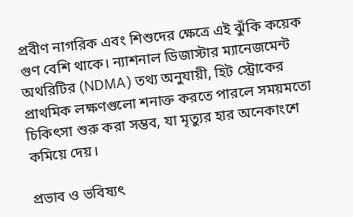প্রবীণ নাগরিক এবং শিশুদের ক্ষেত্রে এই ঝুঁকি কয়েক গুণ বেশি থাকে। ন্যাশনাল ডিজাস্টার ম্যানেজমেন্ট অথরিটির (NDMA) তথ্য অনুযায়ী, হিট স্ট্রোকের প্রাথমিক লক্ষণগুলো শনাক্ত করতে পারলে সময়মতো চিকিৎসা শুরু করা সম্ভব, যা মৃত্যুর হার অনেকাংশে কমিয়ে দেয়।

প্রভাব ও ভবিষ্যৎ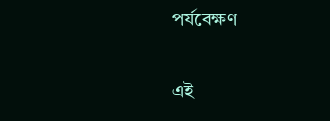পর্যবেক্ষণ

এই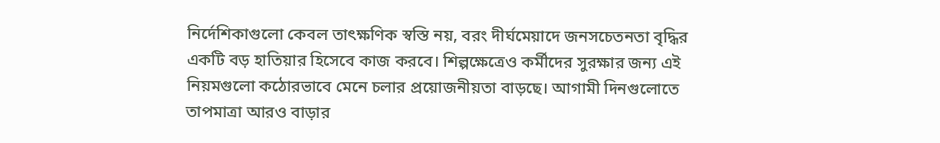নির্দেশিকাগুলো কেবল তাৎক্ষণিক স্বস্তি নয়, বরং দীর্ঘমেয়াদে জনসচেতনতা বৃদ্ধির একটি বড় হাতিয়ার হিসেবে কাজ করবে। শিল্পক্ষেত্রেও কর্মীদের সুরক্ষার জন্য এই নিয়মগুলো কঠোরভাবে মেনে চলার প্রয়োজনীয়তা বাড়ছে। আগামী দিনগুলোতে তাপমাত্রা আরও বাড়ার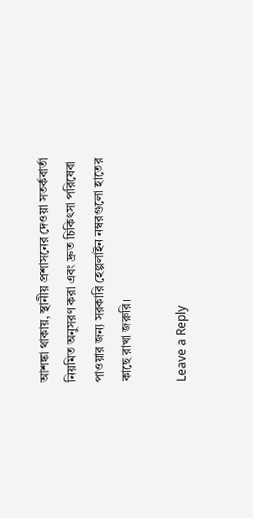আশঙ্কা থাকায়, স্থানীয় প্রশাসনের দেওয়া সতর্কবার্তা নিয়মিত অনুসরণ করা এবং দ্রুত চিকিৎসা পরিষেবা পাওয়ার জন্য সরকারি হেল্পলাইন নম্বরগুলো হাতের কাছে রাখা জরুরি।

Leave a Reply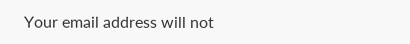Your email address will not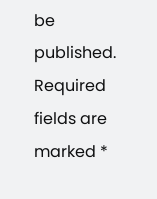be published. Required fields are marked *